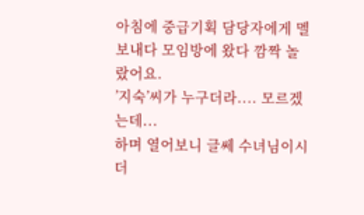아침에 중급기획 담당자에게 멜 보내다 모임방에 왔다 깜짝 놀랐어요.
’지숙’씨가 누구더라.... 모르겠는데...
하며 열어보니 글쎄 수녀님이시더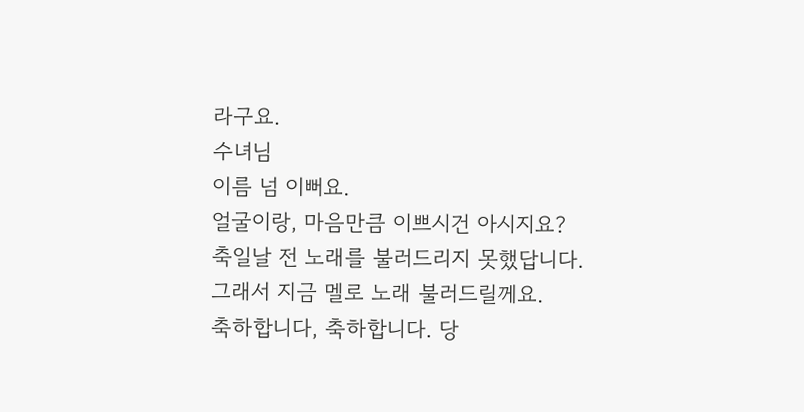라구요.
수녀님
이름 넘 이뻐요.
얼굴이랑, 마음만큼 이쁘시건 아시지요?
축일날 전 노래를 불러드리지 못했답니다.
그래서 지금 멜로 노래 불러드릴께요.
축하합니다, 축하합니다. 당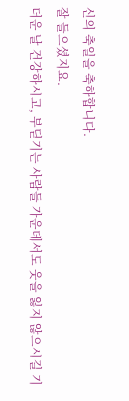신의 축일을 축하합니다.
잘 들으셨지요.
더운 날 건강하시고, 부딛기는 사람들 가운데서도 웃을 잃지 않으시길 기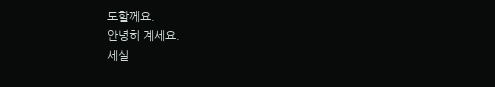도할께요.
안녕히 계세요.
세실